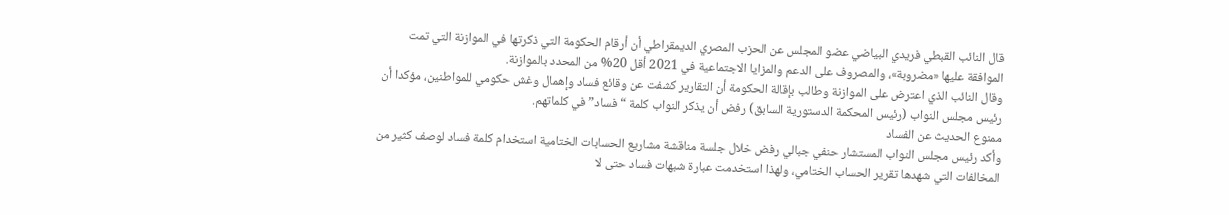قال النائب القبطي فريدي البياضي عضو المجلس عن الحزب المصري الديمقراطي أن أرقام الحكومة التي ذكرتها في الموازنة التي تمت الموافقة عليها «مضروبة»، والمصروف على الدعم والمزايا الاجتماعية في 2021 أقل 20% من المحدد بالموازنة.
وقال النائب الذي اعترض على الموازنة وطالب بإقالة الحكومة أن التقارير كشفت عن وقائع فساد وإهمال وغش حكومي للمواطنين، مؤكدا أن رئيس مجلس النواب (رئيس المحكمة الدستورية السابق) رفض أن يذكر النواب كلمة “فساد” في كلماتهم.
ممنوع الحديث عن الفساد
وأكد رئيس مجلس النواب المستشار حنفي جبالي رفض خلال جلسة مناقشة مشاريع الحسابات الختامية استخدام كلمة فساد لوصف كثير من المخالفات التي شهدها تقرير الحساب الختامي، ولهذا استخدمت عبارة شبهات فساد حتى لا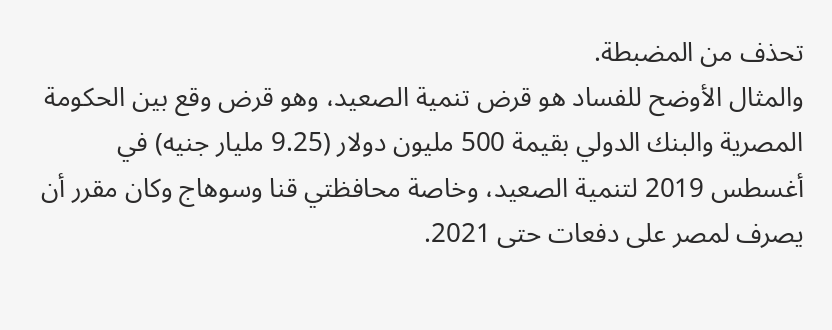تحذف من المضبطة.
والمثال الأوضح للفساد هو قرض تنمية الصعيد، وهو قرض وقع بين الحكومة المصرية والبنك الدولي بقيمة 500 مليون دولار (9.25 مليار جنيه) في أغسطس 2019 لتنمية الصعيد، وخاصة محافظتي قنا وسوهاج وكان مقرر أن يصرف لمصر على دفعات حتى 2021.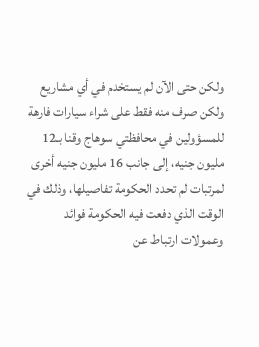ولكن حتى الآن لم يستخدم في أي مشاريع ولكن صرف منه فقط على شراء سيارات فارهة للمسؤولين في محافظتي سوهاج وقنا بـ12 مليون جنيه، إلى جانب 16 مليون جنيه أخرى لمرتبات لم تحدد الحكومة تفاصيلها، وذلك في الوقت الذي دفعت فيه الحكومة فوائد وعمولات ارتباط عن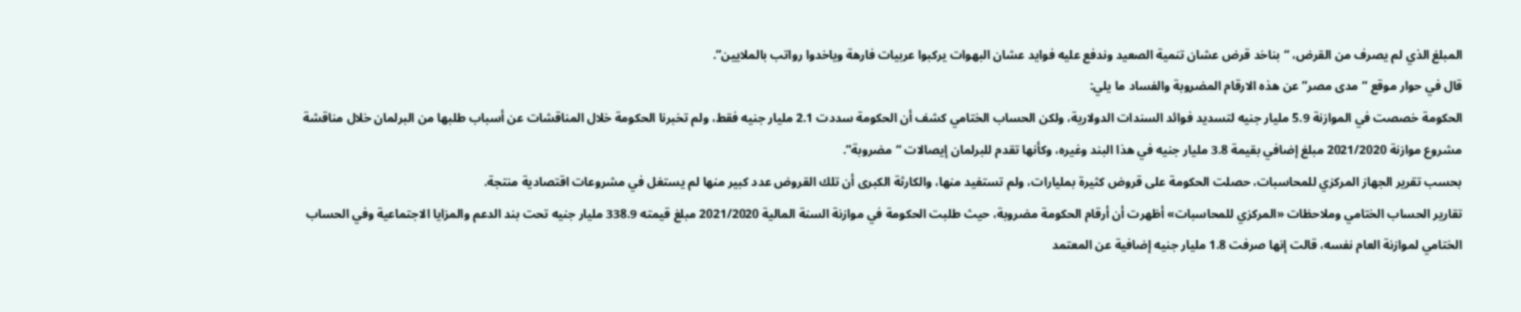المبلغ الذي لم يصرف من القرض، “بناخد قرض عشان تنمية الصعيد وندفع عليه فوايد عشان البهوات يركبوا عربيات فارهة وياخدوا رواتب بالملايين”.
قال في حوار موقع “مدى مصر” عن هذه الارقام المضروبة والفساد ما يلي:
الحكومة خصصت في الموازنة 5.9 مليار جنيه لتسديد فوائد السندات الدولارية، ولكن الحساب الختامي كشف أن الحكومة سددت 2.1 مليار جنيه فقط، ولم تخبرنا الحكومة خلال المناقشات عن أسباب طلبها من البرلمان خلال مناقشة مشروع موازنة 2021/2020 مبلغ إضافي بقيمة 3.8 مليار جنيه في هذا البند وغيره، وكأنها تقدم للبرلمان إيصالات “مضروبة”.
بحسب تقرير الجهاز المركزي للمحاسبات، حصلت الحكومة على قروض كثيرة بمليارات، ولم تستفيد منها، والكارثة الكبرى أن تلك القروض عدد كبير منها لم يستغل في مشروعات اقتصادية منتجة.
تقارير الحساب الختامي وملاحظات «المركزي للمحاسبات» أظهرت أن أرقام الحكومة مضروبة، حيث طلبت الحكومة في موازنة السنة المالية 2021/2020 مبلغ قيمته 338.9 مليار جنيه تحت بند الدعم والمزايا الاجتماعية وفي الحساب الختامي لموازنة العام نفسه، قالت إنها صرفت 1.8 مليار جنيه إضافية عن المعتمد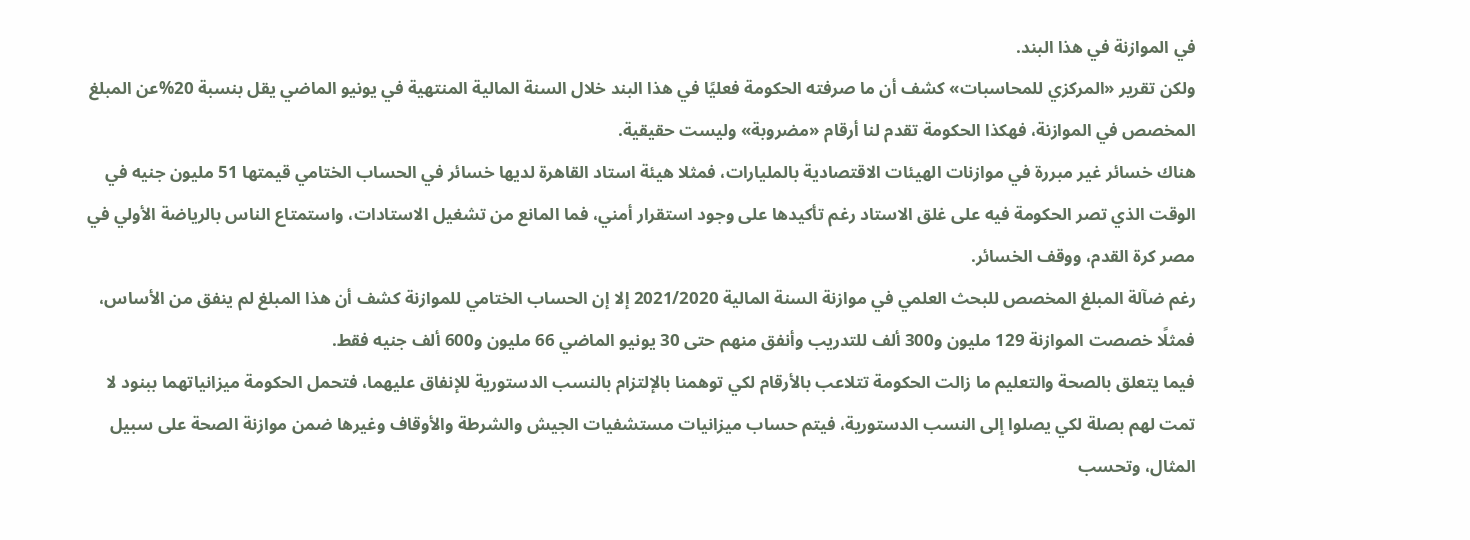في الموازنة في هذا البند.
ولكن تقرير «المركزي للمحاسبات» كشف أن ما صرفته الحكومة فعليًا في هذا البند خلال السنة المالية المنتهية في يونيو الماضي يقل بنسبة 20%عن المبلغ المخصص في الموازنة، فهكذا الحكومة تقدم لنا أرقام «مضروبة» وليست حقيقية.
هناك خسائر غير مبررة في موازنات الهيئات الاقتصادية بالمليارات، فمثلا هيئة استاد القاهرة لديها خسائر في الحساب الختامي قيمتها 51 مليون جنيه في الوقت الذي تصر الحكومة فيه على غلق الاستاد رغم تأكيدها على وجود استقرار أمني، فما المانع من تشغيل الاستادات، واستمتاع الناس بالرياضة الأولي في مصر كرة القدم، ووقف الخسائر.
رغم ضآلة المبلغ المخصص للبحث العلمي في موازنة السنة المالية 2021/2020 إلا إن الحساب الختامي للموازنة كشف أن هذا المبلغ لم ينفق من الأساس، فمثلًا خصصت الموازنة 129 مليون و300 ألف للتدريب وأنفق منهم حتى 30 يونيو الماضي 66 مليون و600 ألف جنيه فقط.
فيما يتعلق بالصحة والتعليم ما زالت الحكومة تتلاعب بالأرقام لكي توهمنا بالإلتزام بالنسب الدستورية للإنفاق عليهما، فتحمل الحكومة ميزانياتهما ببنود لا تمت لهم بصلة لكي يصلوا إلى النسب الدستورية، فيتم حساب ميزانيات مستشفيات الجيش والشرطة والأوقاف وغيرها ضمن موازنة الصحة على سبيل المثال، وتحسب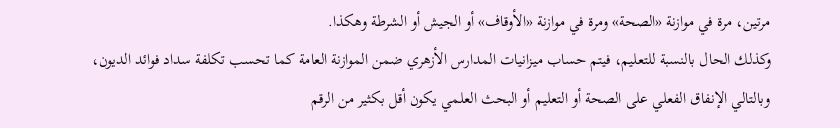مرتين، مرة في موازنة «الصحة» ومرة في موازنة «الأوقاف» أو الجيش أو الشرطة وهكذا.
وكذلك الحال بالنسبة للتعليم، فيتم حساب ميزانيات المدارس الأزهري ضمن الموازنة العامة كما تحسب تكلفة سداد فوائد الديون، وبالتالي الإنفاق الفعلي على الصحة أو التعليم أو البحث العلمي يكون أقل بكثير من الرقم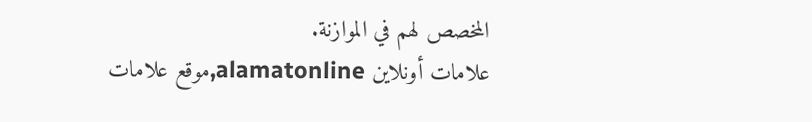المخصص لهم في الموازنة.
علامات أونلاين alamatonline,موقع علامات